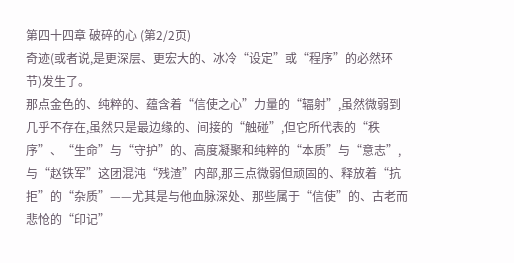第四十四章 破碎的心 (第2/2页)
奇迹(或者说,是更深层、更宏大的、冰冷“设定”或“程序”的必然环节)发生了。
那点金色的、纯粹的、蕴含着“信使之心”力量的“辐射”,虽然微弱到几乎不存在,虽然只是最边缘的、间接的“触碰”,但它所代表的“秩序”、“生命”与“守护”的、高度凝聚和纯粹的“本质”与“意志”,与“赵铁军”这团混沌“残渣”内部,那三点微弱但顽固的、释放着“抗拒”的“杂质”——尤其是与他血脉深处、那些属于“信使”的、古老而悲怆的“印记”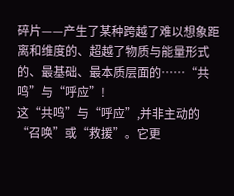碎片——产生了某种跨越了难以想象距离和维度的、超越了物质与能量形式的、最基础、最本质层面的……“共鸣”与“呼应”!
这“共鸣”与“呼应”,并非主动的“召唤”或“救援”。它更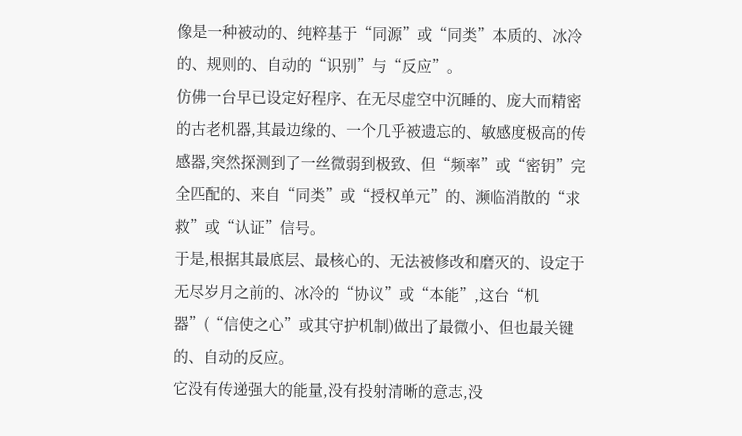像是一种被动的、纯粹基于“同源”或“同类”本质的、冰冷的、规则的、自动的“识别”与“反应”。
仿佛一台早已设定好程序、在无尽虚空中沉睡的、庞大而精密的古老机器,其最边缘的、一个几乎被遗忘的、敏感度极高的传感器,突然探测到了一丝微弱到极致、但“频率”或“密钥”完全匹配的、来自“同类”或“授权单元”的、濒临消散的“求救”或“认证”信号。
于是,根据其最底层、最核心的、无法被修改和磨灭的、设定于无尽岁月之前的、冰冷的“协议”或“本能”,这台“机器”(“信使之心”或其守护机制)做出了最微小、但也最关键的、自动的反应。
它没有传递强大的能量,没有投射清晰的意志,没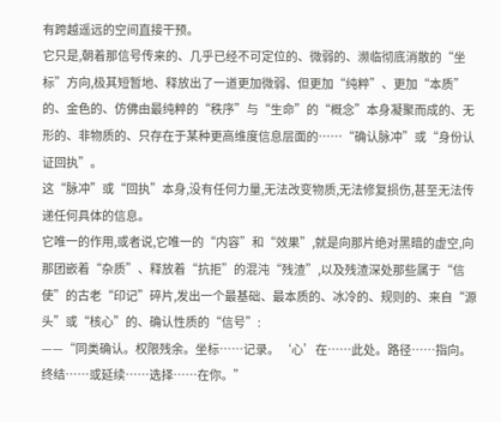有跨越遥远的空间直接干预。
它只是,朝着那信号传来的、几乎已经不可定位的、微弱的、濒临彻底消散的“坐标”方向,极其短暂地、释放出了一道更加微弱、但更加“纯粹”、更加“本质”的、金色的、仿佛由最纯粹的“秩序”与“生命”的“概念”本身凝聚而成的、无形的、非物质的、只存在于某种更高维度信息层面的……“确认脉冲”或“身份认证回执”。
这“脉冲”或“回执”本身,没有任何力量,无法改变物质,无法修复损伤,甚至无法传递任何具体的信息。
它唯一的作用,或者说,它唯一的“内容”和“效果”,就是向那片绝对黑暗的虚空,向那团嵌着“杂质”、释放着“抗拒”的混沌“残渣”,以及残渣深处那些属于“信使”的古老“印记”碎片,发出一个最基础、最本质的、冰冷的、规则的、来自“源头”或“核心”的、确认性质的“信号”:
——“同类确认。权限残余。坐标……记录。‘心’在……此处。路径……指向。终结……或延续……选择……在你。”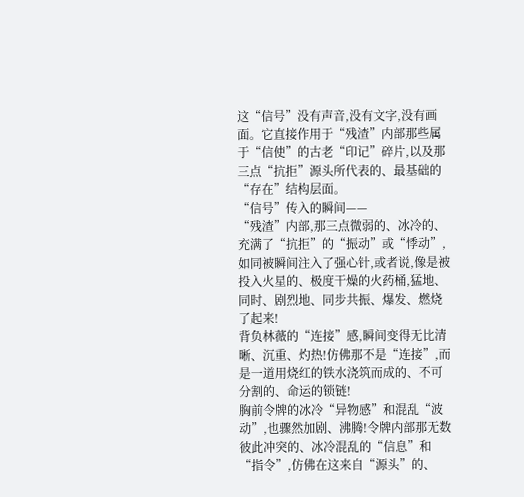这“信号”没有声音,没有文字,没有画面。它直接作用于“残渣”内部那些属于“信使”的古老“印记”碎片,以及那三点“抗拒”源头所代表的、最基础的“存在”结构层面。
“信号”传入的瞬间——
“残渣”内部,那三点微弱的、冰冷的、充满了“抗拒”的“振动”或“悸动”,如同被瞬间注入了强心针,或者说,像是被投入火星的、极度干燥的火药桶,猛地、同时、剧烈地、同步共振、爆发、燃烧了起来!
背负林薇的“连接”感,瞬间变得无比清晰、沉重、灼热!仿佛那不是“连接”,而是一道用烧红的铁水浇筑而成的、不可分割的、命运的锁链!
胸前令牌的冰冷“异物感”和混乱“波动”,也骤然加剧、沸腾!令牌内部那无数彼此冲突的、冰冷混乱的“信息”和“指令”,仿佛在这来自“源头”的、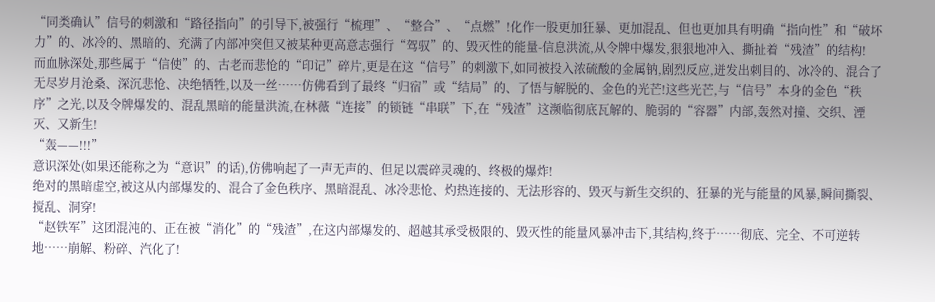“同类确认”信号的刺激和“路径指向”的引导下,被强行“梳理”、“整合”、“点燃”!化作一股更加狂暴、更加混乱、但也更加具有明确“指向性”和“破坏力”的、冰冷的、黑暗的、充满了内部冲突但又被某种更高意志强行“驾驭”的、毁灭性的能量-信息洪流,从令牌中爆发,狠狠地冲入、撕扯着“残渣”的结构!
而血脉深处,那些属于“信使”的、古老而悲怆的“印记”碎片,更是在这“信号”的刺激下,如同被投入浓硫酸的金属钠,剧烈反应,迸发出刺目的、冰冷的、混合了无尽岁月沧桑、深沉悲怆、决绝牺牲,以及一丝……仿佛看到了最终“归宿”或“结局”的、了悟与解脱的、金色的光芒!这些光芒,与“信号”本身的金色“秩序”之光,以及令牌爆发的、混乱黑暗的能量洪流,在林薇“连接”的锁链“串联”下,在“残渣”这濒临彻底瓦解的、脆弱的“容器”内部,轰然对撞、交织、湮灭、又新生!
“轰——!!!”
意识深处(如果还能称之为“意识”的话),仿佛响起了一声无声的、但足以震碎灵魂的、终极的爆炸!
绝对的黑暗虚空,被这从内部爆发的、混合了金色秩序、黑暗混乱、冰冷悲怆、灼热连接的、无法形容的、毁灭与新生交织的、狂暴的光与能量的风暴,瞬间撕裂、搅乱、洞穿!
“赵铁军”这团混沌的、正在被“消化”的“残渣”,在这内部爆发的、超越其承受极限的、毁灭性的能量风暴冲击下,其结构,终于……彻底、完全、不可逆转地……崩解、粉碎、汽化了!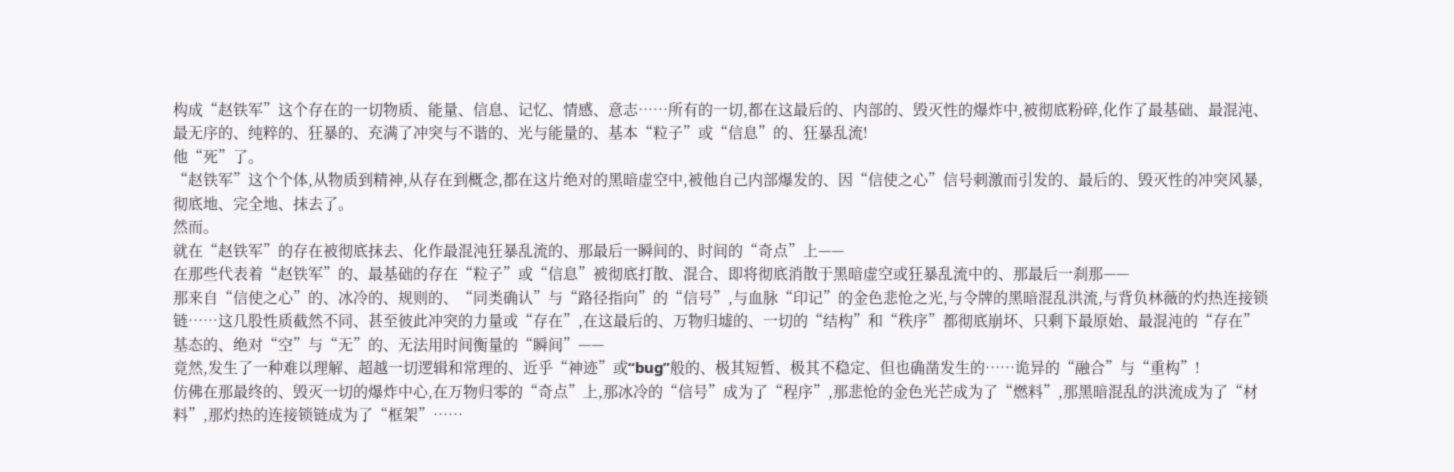构成“赵铁军”这个存在的一切物质、能量、信息、记忆、情感、意志……所有的一切,都在这最后的、内部的、毁灭性的爆炸中,被彻底粉碎,化作了最基础、最混沌、最无序的、纯粹的、狂暴的、充满了冲突与不谐的、光与能量的、基本“粒子”或“信息”的、狂暴乱流!
他“死”了。
“赵铁军”这个个体,从物质到精神,从存在到概念,都在这片绝对的黑暗虚空中,被他自己内部爆发的、因“信使之心”信号刺激而引发的、最后的、毁灭性的冲突风暴,彻底地、完全地、抹去了。
然而。
就在“赵铁军”的存在被彻底抹去、化作最混沌狂暴乱流的、那最后一瞬间的、时间的“奇点”上——
在那些代表着“赵铁军”的、最基础的存在“粒子”或“信息”被彻底打散、混合、即将彻底消散于黑暗虚空或狂暴乱流中的、那最后一刹那——
那来自“信使之心”的、冰冷的、规则的、“同类确认”与“路径指向”的“信号”,与血脉“印记”的金色悲怆之光,与令牌的黑暗混乱洪流,与背负林薇的灼热连接锁链……这几股性质截然不同、甚至彼此冲突的力量或“存在”,在这最后的、万物归墟的、一切的“结构”和“秩序”都彻底崩坏、只剩下最原始、最混沌的“存在”基态的、绝对“空”与“无”的、无法用时间衡量的“瞬间”——
竟然,发生了一种难以理解、超越一切逻辑和常理的、近乎“神迹”或“bug”般的、极其短暂、极其不稳定、但也确凿发生的……诡异的“融合”与“重构”!
仿佛在那最终的、毁灭一切的爆炸中心,在万物归零的“奇点”上,那冰冷的“信号”成为了“程序”,那悲怆的金色光芒成为了“燃料”,那黑暗混乱的洪流成为了“材料”,那灼热的连接锁链成为了“框架”……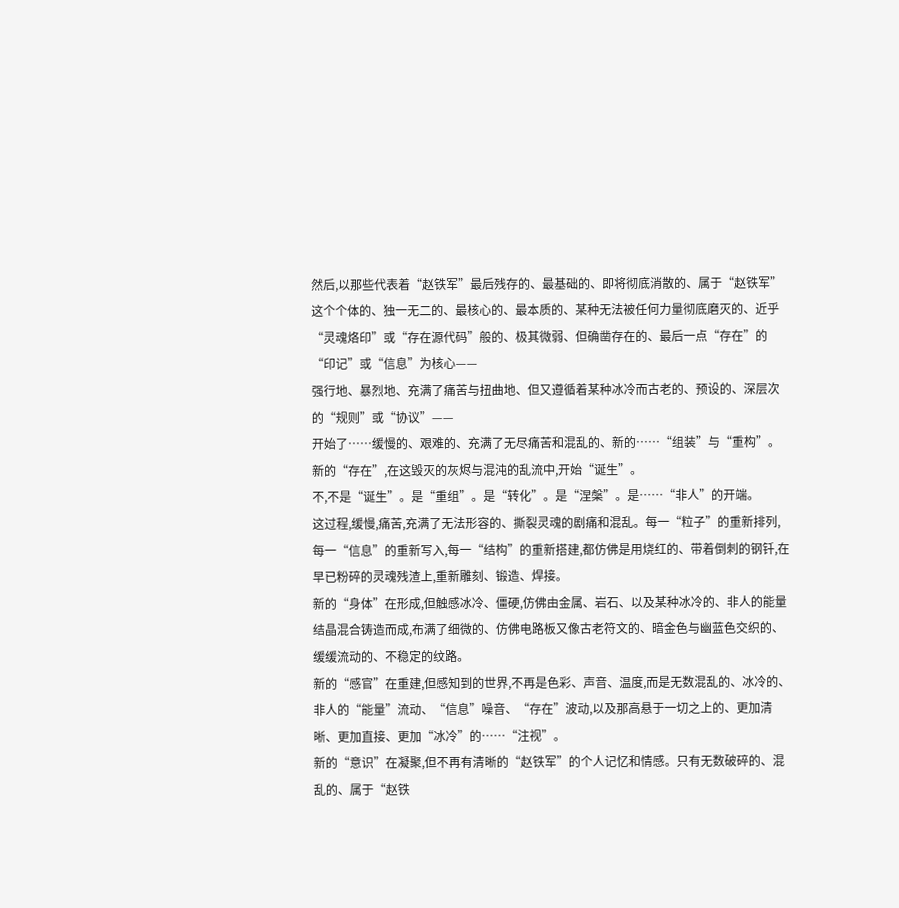然后,以那些代表着“赵铁军”最后残存的、最基础的、即将彻底消散的、属于“赵铁军”这个个体的、独一无二的、最核心的、最本质的、某种无法被任何力量彻底磨灭的、近乎“灵魂烙印”或“存在源代码”般的、极其微弱、但确凿存在的、最后一点“存在”的“印记”或“信息”为核心——
强行地、暴烈地、充满了痛苦与扭曲地、但又遵循着某种冰冷而古老的、预设的、深层次的“规则”或“协议”——
开始了……缓慢的、艰难的、充满了无尽痛苦和混乱的、新的……“组装”与“重构”。
新的“存在”,在这毁灭的灰烬与混沌的乱流中,开始“诞生”。
不,不是“诞生”。是“重组”。是“转化”。是“涅槃”。是……“非人”的开端。
这过程,缓慢,痛苦,充满了无法形容的、撕裂灵魂的剧痛和混乱。每一“粒子”的重新排列,每一“信息”的重新写入,每一“结构”的重新搭建,都仿佛是用烧红的、带着倒刺的钢钎,在早已粉碎的灵魂残渣上,重新雕刻、锻造、焊接。
新的“身体”在形成,但触感冰冷、僵硬,仿佛由金属、岩石、以及某种冰冷的、非人的能量结晶混合铸造而成,布满了细微的、仿佛电路板又像古老符文的、暗金色与幽蓝色交织的、缓缓流动的、不稳定的纹路。
新的“感官”在重建,但感知到的世界,不再是色彩、声音、温度,而是无数混乱的、冰冷的、非人的“能量”流动、“信息”噪音、“存在”波动,以及那高悬于一切之上的、更加清晰、更加直接、更加“冰冷”的……“注视”。
新的“意识”在凝聚,但不再有清晰的“赵铁军”的个人记忆和情感。只有无数破碎的、混乱的、属于“赵铁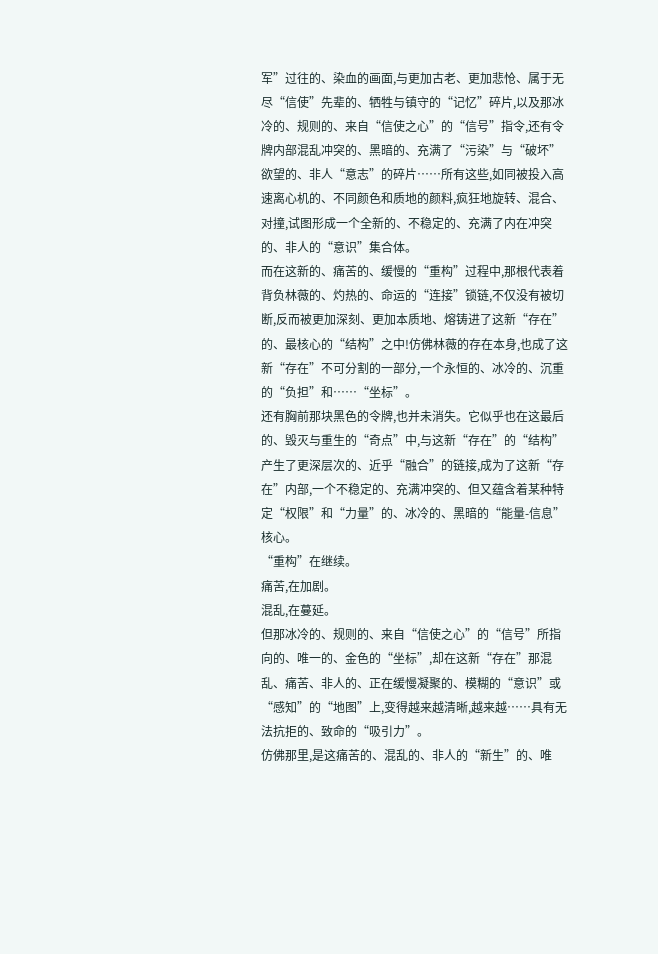军”过往的、染血的画面,与更加古老、更加悲怆、属于无尽“信使”先辈的、牺牲与镇守的“记忆”碎片,以及那冰冷的、规则的、来自“信使之心”的“信号”指令,还有令牌内部混乱冲突的、黑暗的、充满了“污染”与“破坏”欲望的、非人“意志”的碎片……所有这些,如同被投入高速离心机的、不同颜色和质地的颜料,疯狂地旋转、混合、对撞,试图形成一个全新的、不稳定的、充满了内在冲突的、非人的“意识”集合体。
而在这新的、痛苦的、缓慢的“重构”过程中,那根代表着背负林薇的、灼热的、命运的“连接”锁链,不仅没有被切断,反而被更加深刻、更加本质地、熔铸进了这新“存在”的、最核心的“结构”之中!仿佛林薇的存在本身,也成了这新“存在”不可分割的一部分,一个永恒的、冰冷的、沉重的“负担”和……“坐标”。
还有胸前那块黑色的令牌,也并未消失。它似乎也在这最后的、毁灭与重生的“奇点”中,与这新“存在”的“结构”产生了更深层次的、近乎“融合”的链接,成为了这新“存在”内部,一个不稳定的、充满冲突的、但又蕴含着某种特定“权限”和“力量”的、冰冷的、黑暗的“能量-信息”核心。
“重构”在继续。
痛苦,在加剧。
混乱,在蔓延。
但那冰冷的、规则的、来自“信使之心”的“信号”所指向的、唯一的、金色的“坐标”,却在这新“存在”那混乱、痛苦、非人的、正在缓慢凝聚的、模糊的“意识”或“感知”的“地图”上,变得越来越清晰,越来越……具有无法抗拒的、致命的“吸引力”。
仿佛那里,是这痛苦的、混乱的、非人的“新生”的、唯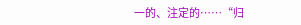一的、注定的……“归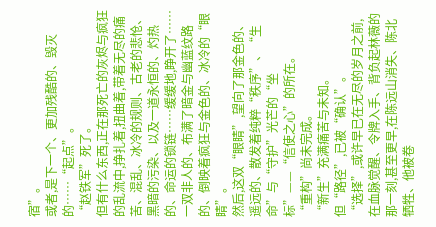宿”。
或者,是下一个、更加残酷的、毁灭的……“起点”。
“赵铁军”死了。
但有什么东西,正在那死亡的灰烬与疯狂的乱流中,挣扎着,扭曲着,带着无尽的痛苦、混乱、冰冷的规则、古老的悲怆、黑暗的污染、以及一道永恒的、灼热的、命运的锁链……缓缓地,睁开了……一双非人的、布满了暗金与幽蓝纹路的、倒映着疯狂与金色的、冰冷的“眼睛”。
然后,这双“眼睛”,望向了那金色的、遥远的、散发着纯粹“秩序”、“生命”与“守护”光芒的“坐标”——“信使之心”的所在。
“重构”尚未完成。
“新生”充满痛苦与未知。
但“路径”,已被“确认”。
“选择”,或许早已在无尽的岁月之前,在血脉觉醒、令牌入手、背负起林薇的那一刻,甚至更早,在陈远山消失、陈北牺牲、他被卷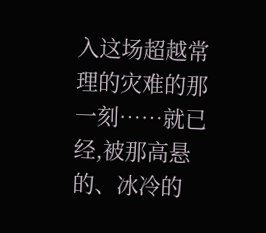入这场超越常理的灾难的那一刻……就已经,被那高悬的、冰冷的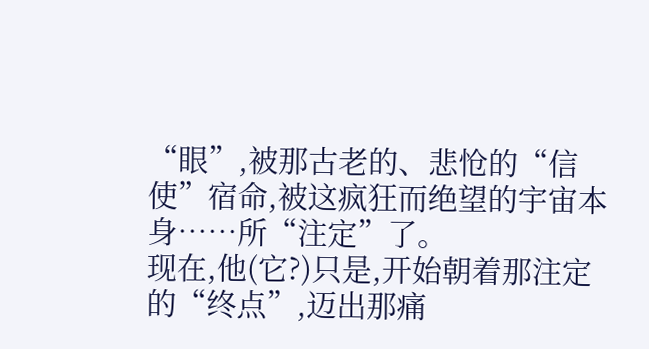“眼”,被那古老的、悲怆的“信使”宿命,被这疯狂而绝望的宇宙本身……所“注定”了。
现在,他(它?)只是,开始朝着那注定的“终点”,迈出那痛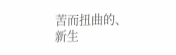苦而扭曲的、新生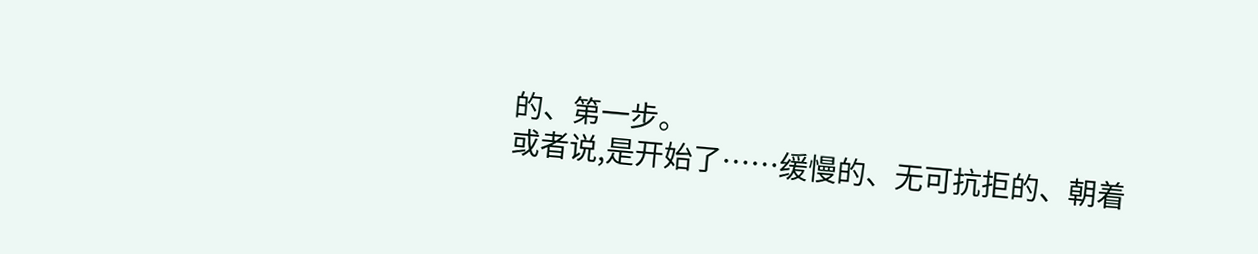的、第一步。
或者说,是开始了……缓慢的、无可抗拒的、朝着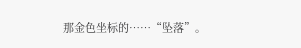那金色坐标的……“坠落”。